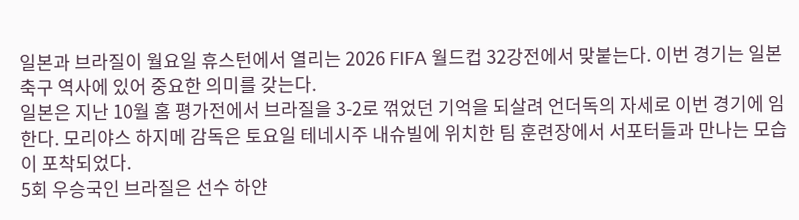일본과 브라질이 월요일 휴스턴에서 열리는 2026 FIFA 월드컵 32강전에서 맞붙는다. 이번 경기는 일본 축구 역사에 있어 중요한 의미를 갖는다.
일본은 지난 10월 홈 평가전에서 브라질을 3-2로 꺾었던 기억을 되살려 언더독의 자세로 이번 경기에 임한다. 모리야스 하지메 감독은 토요일 테네시주 내슈빌에 위치한 팀 훈련장에서 서포터들과 만나는 모습이 포착되었다.
5회 우승국인 브라질은 선수 하얀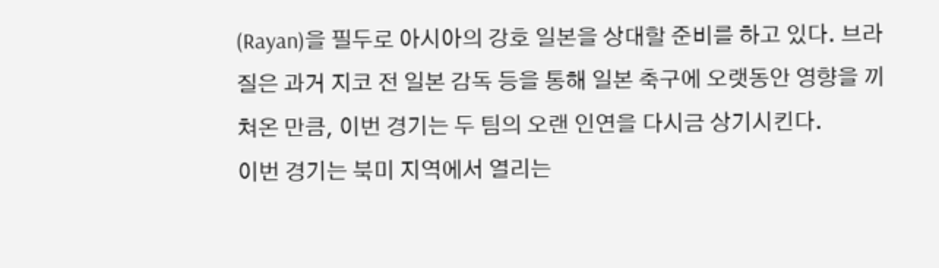(Rayan)을 필두로 아시아의 강호 일본을 상대할 준비를 하고 있다. 브라질은 과거 지코 전 일본 감독 등을 통해 일본 축구에 오랫동안 영향을 끼쳐온 만큼, 이번 경기는 두 팀의 오랜 인연을 다시금 상기시킨다.
이번 경기는 북미 지역에서 열리는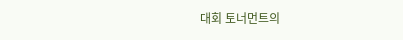대회 토너먼트의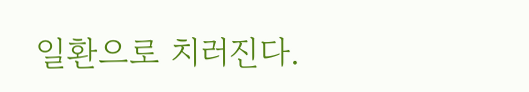일환으로 치러진다.